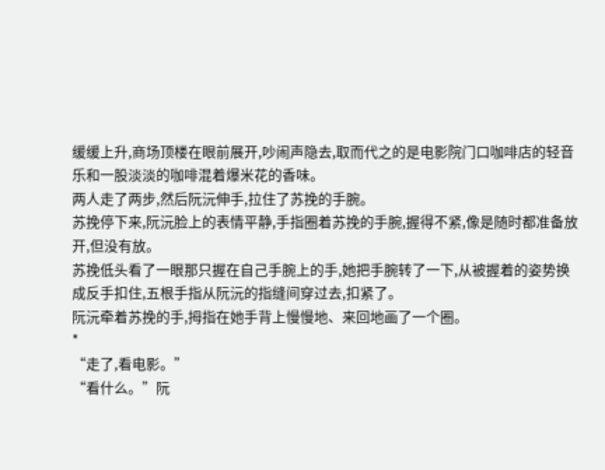缓缓上升,商场顶楼在眼前展开,吵闹声隐去,取而代之的是电影院门口咖啡店的轻音乐和一股淡淡的咖啡混着爆米花的香味。
两人走了两步,然后阮沅伸手,拉住了苏挽的手腕。
苏挽停下来,阮沅脸上的表情平静,手指圈着苏挽的手腕,握得不紧,像是随时都准备放开,但没有放。
苏挽低头看了一眼那只握在自己手腕上的手,她把手腕转了一下,从被握着的姿势换成反手扣住,五根手指从阮沅的指缝间穿过去,扣紧了。
阮沅牵着苏挽的手,拇指在她手背上慢慢地、来回地画了一个圈。
*
“走了,看电影。”
“看什么。”阮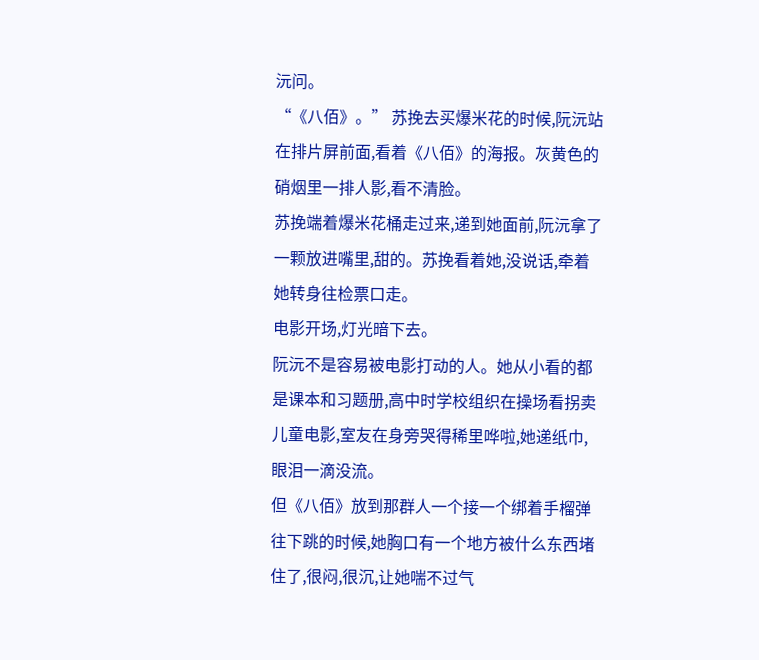沅问。
“《八佰》。” 苏挽去买爆米花的时候,阮沅站在排片屏前面,看着《八佰》的海报。灰黄色的硝烟里一排人影,看不清脸。
苏挽端着爆米花桶走过来,递到她面前,阮沅拿了一颗放进嘴里,甜的。苏挽看着她,没说话,牵着她转身往检票口走。
电影开场,灯光暗下去。
阮沅不是容易被电影打动的人。她从小看的都是课本和习题册,高中时学校组织在操场看拐卖儿童电影,室友在身旁哭得稀里哗啦,她递纸巾,眼泪一滴没流。
但《八佰》放到那群人一个接一个绑着手榴弹往下跳的时候,她胸口有一个地方被什么东西堵住了,很闷,很沉,让她喘不过气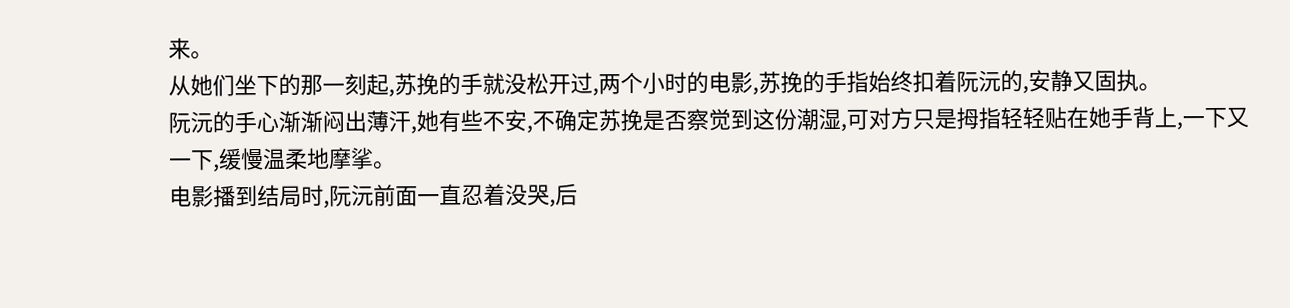来。
从她们坐下的那一刻起,苏挽的手就没松开过,两个小时的电影,苏挽的手指始终扣着阮沅的,安静又固执。
阮沅的手心渐渐闷出薄汗,她有些不安,不确定苏挽是否察觉到这份潮湿,可对方只是拇指轻轻贴在她手背上,一下又一下,缓慢温柔地摩挲。
电影播到结局时,阮沅前面一直忍着没哭,后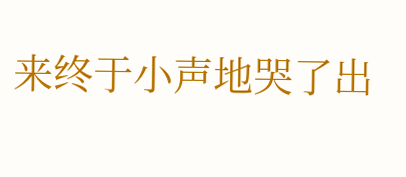来终于小声地哭了出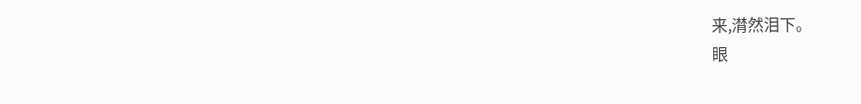来,潸然泪下。
眼